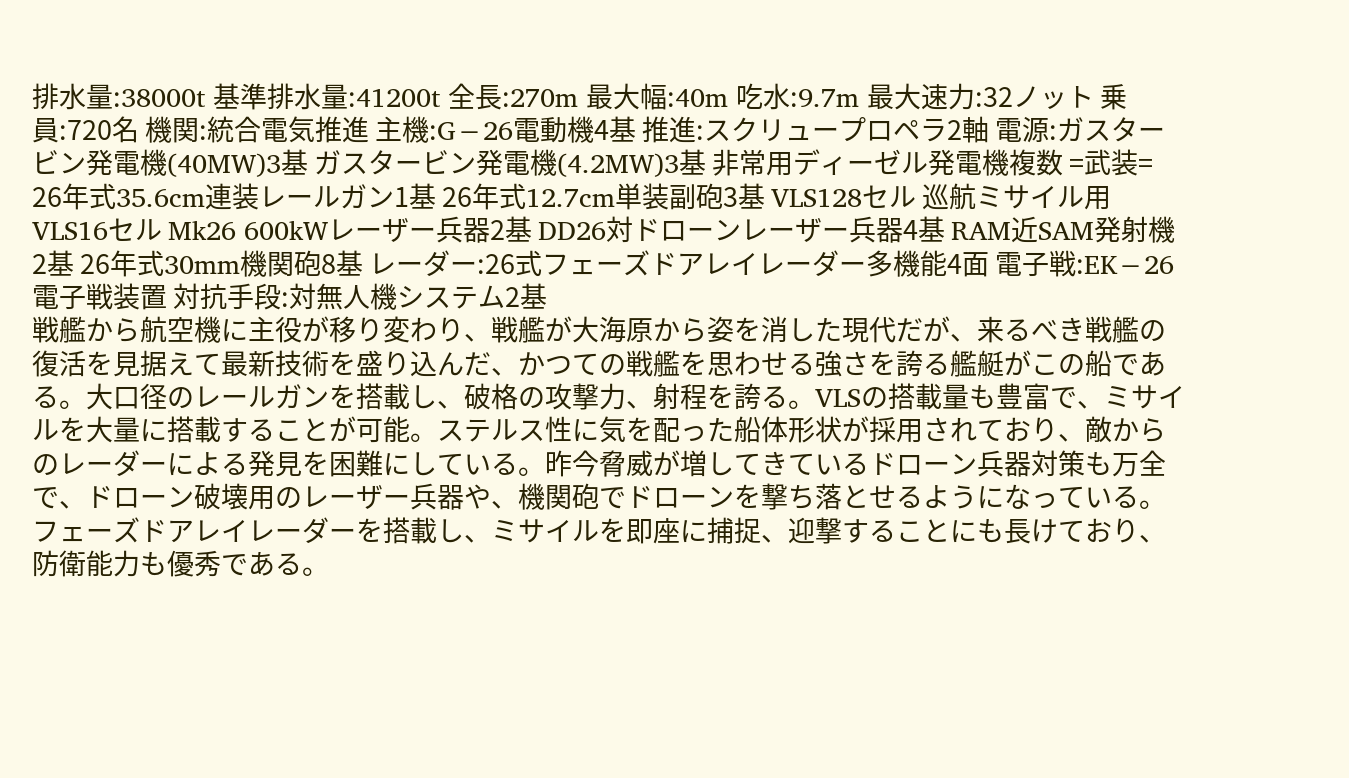排水量:38000t 基準排水量:41200t 全長:270m 最大幅:40m 吃水:9.7m 最大速力:32ノット 乗員:720名 機関:統合電気推進 主機:G−26電動機4基 推進:スクリュープロペラ2軸 電源:ガスタービン発電機(40MW)3基 ガスタービン発電機(4.2MW)3基 非常用ディーゼル発電機複数 =武装= 26年式35.6cm連装レールガン1基 26年式12.7cm単装副砲3基 VLS128セル 巡航ミサイル用VLS16セル Mk26 600kWレーザー兵器2基 DD26対ドローンレーザー兵器4基 RAM近SAM発射機2基 26年式30mm機関砲8基 レーダー:26式フェーズドアレイレーダー多機能4面 電子戦:EK−26電子戦装置 対抗手段:対無人機システム2基
戦艦から航空機に主役が移り変わり、戦艦が大海原から姿を消した現代だが、来るべき戦艦の復活を見据えて最新技術を盛り込んだ、かつての戦艦を思わせる強さを誇る艦艇がこの船である。大口径のレールガンを搭載し、破格の攻撃力、射程を誇る。VLSの搭載量も豊富で、ミサイルを大量に搭載することが可能。ステルス性に気を配った船体形状が採用されており、敵からのレーダーによる発見を困難にしている。昨今脅威が増してきているドローン兵器対策も万全で、ドローン破壊用のレーザー兵器や、機関砲でドローンを撃ち落とせるようになっている。フェーズドアレイレーダーを搭載し、ミサイルを即座に捕捉、迎撃することにも長けており、防衛能力も優秀である。